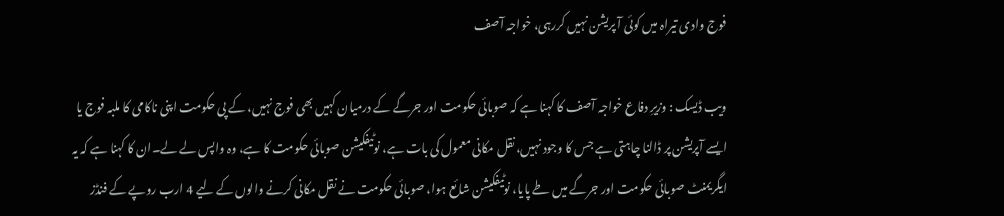فوج وادی تیراہ میں کوئی آ پریشن نہیں کررہی، خواجہ آصف

ویب ڈیسک : وزیرِ دفاع خواجہ آصف کا کہنا ہے کہ صوبائی حکومت اور جرگے کے درمیان کہیں بھی فوج نہیں، کے پی حکومت اپنی ناکامی کا ملبہ فوج یا ایسے آپریشن پر ڈالنا چاہتی ہے جس کا وجود نہیں، نقل مکانی معمول کی بات ہے، نوٹیفکیشن صوبائی حکومت کا ہے، وہ واپس لے لے۔ان کا کہنا ہے کہ یہ ایگریمنٹ صوبائی حکومت اور جرگے میں طے پایا، نوٹیفکیشن شائع ہوا، صوبائی حکومت نے نقل مکانی کرنے والوں کے لیے 4 ارب روپے کے فنڈز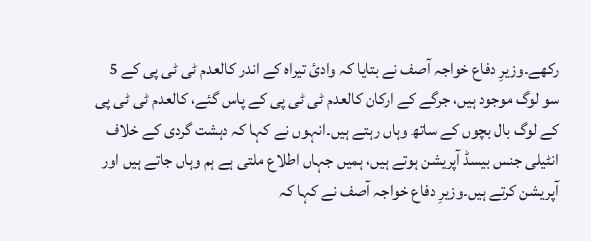رکھے۔وزیرِ دفاع خواجہ آصف نے بتایا کہ وادیٔ تیراہ کے اندر کالعدم ٹی ٹی پی کے 5 سو لوگ موجود ہیں، جرگے کے ارکان کالعدم ٹی ٹی پی کے پاس گئے، کالعدم ٹی ٹی پی کے لوگ بال بچوں کے ساتھ وہاں رہتے ہیں۔انہوں نے کہا کہ دہشت گردی کے خلاف انٹیلی جنس بیسڈ آپریشن ہوتے ہیں، ہمیں جہاں اطلاع ملتی ہے ہم وہاں جاتے ہیں اور آپریشن کرتے ہیں۔وزیرِ دفاع خواجہ آصف نے کہا کہ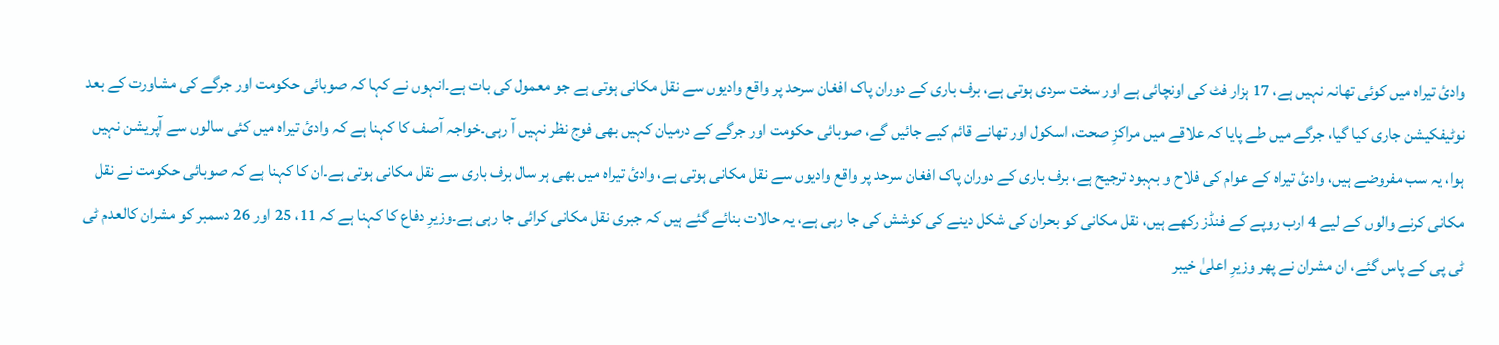وادیٔ تیراہ میں کوئی تھانہ نہیں ہے، 17 ہزار فٹ کی اونچائی ہے اور سخت سردی ہوتی ہے، برف باری کے دوران پاک افغان سرحد پر واقع وادیوں سے نقل مکانی ہوتی ہے جو معمول کی بات ہے۔انہوں نے کہا کہ صوبائی حکومت اور جرگے کی مشاورت کے بعد نوٹیفکیشن جاری کیا گیا، جرگے میں طے پایا کہ علاقے میں مراکزِ صحت، اسکول اور تھانے قائم کیے جائیں گے، صوبائی حکومت اور جرگے کے درمیان کہیں بھی فوج نظر نہیں آ رہی۔خواجہ آصف کا کہنا ہے کہ وادیٔ تیراہ میں کئی سالوں سے آپریشن نہیں ہوا، یہ سب مفروضے ہیں، وادیٔ تیراہ کے عوام کی فلاح و بہبود ترجیح ہے، برف باری کے دوران پاک افغان سرحد پر واقع وادیوں سے نقل مکانی ہوتی ہے، وادیٔ تیراہ میں بھی ہر سال برف باری سے نقل مکانی ہوتی ہے۔ان کا کہنا ہے کہ صوبائی حکومت نے نقل مکانی کرنے والوں کے لیے 4 ارب روپے کے فنڈز رکھے ہیں، نقل مکانی کو بحران کی شکل دینے کی کوشش کی جا رہی ہے، یہ حالات بنائے گئے ہیں کہ جبری نقل مکانی کرائی جا رہی ہے۔وزیرِ دفاع کا کہنا ہے کہ 11، 25 اور 26 دسمبر کو مشران کالعدم ٹی ٹی پی کے پاس گئے، ان مشران نے پھر وزیرِ اعلیٰ خیبر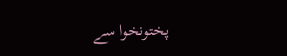پختونخوا سے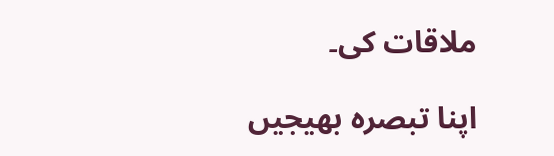ملاقات کی۔

اپنا تبصرہ بھیجیں